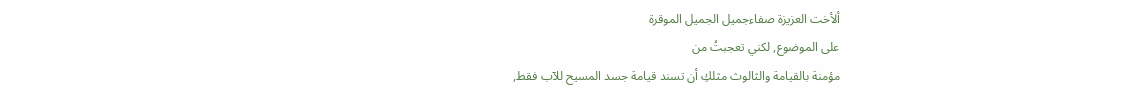ألأخت العزيزة صفاءجميل الجميل الموقرة
على الموضوع, لكني تعجبتُ من
مؤمنة بالقيامة والثالوث مثلكِ أن تسند قيامة جسد المسيح للآب فقط,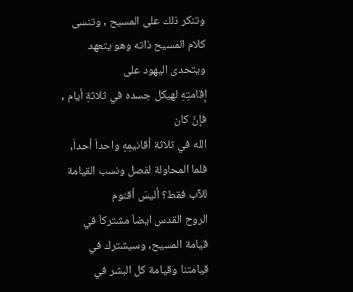وتنكر ذلك على المسيح , وتنسى
كلام المسيح ذاته وهو يتعهد ويتحدى اليهود على
إقامتِهِ لهيكل جسده في ثلاثةِ أيام , فإنْ كان
الله في ثلاثة أقانيمِهِ واحداَ أحداَ, فلما المحاولة لفصل ونسب القيامة للآب فقط؟ أليسَ أقنوم
الروح القدس ايضاَ مشتركاَ في قيامة المسيح, وسيشترك في قيامتنا وقيامة كل البشر في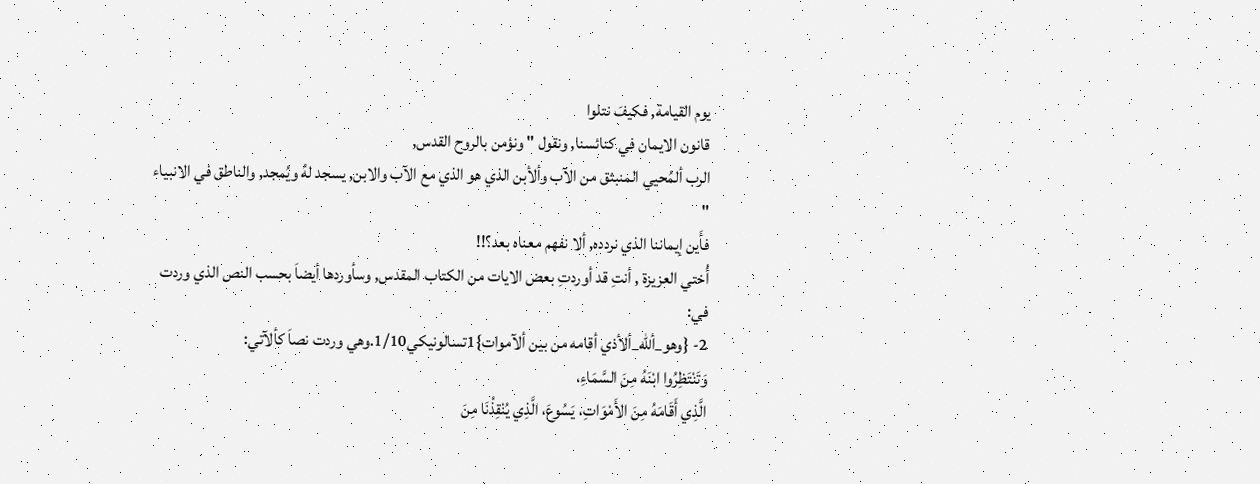يوم القيامة, فكيفَ نتلوا
قانون الايمان في كنائسنا, ونقول " ونؤمن بالروح القدس,
الرب ألمُحيي المنبثق من الآب وألأبن الذي هو الذي مع الآب والابن, يسجد لهُ ويُمجد, والناطق في الانبياء "
فأَين إيماننا الذي نردده, ألا نفهم معناه بعد؟!!
أُختي العزيزة , أنتِ قد أوردتِ بعض الايات من الكتاب المقدس, وسأوردها أيضاَ بحسب النص الذي وردت في:
2- {وهو_ألله_ألأذي أقامه من بين ألآموات}1تسالونيكي1/10.وهي وردت نصاَ كألآتي:
وَتَنْتَظِرُوا ابْنَهُ مِنَ السَّمَاءِ،
الَّذِي أَقَامَهُ مِنَ الأَمْوَاتِ، يَسُوعَ، الَّذِي يُنْقِذُنَا مِنَ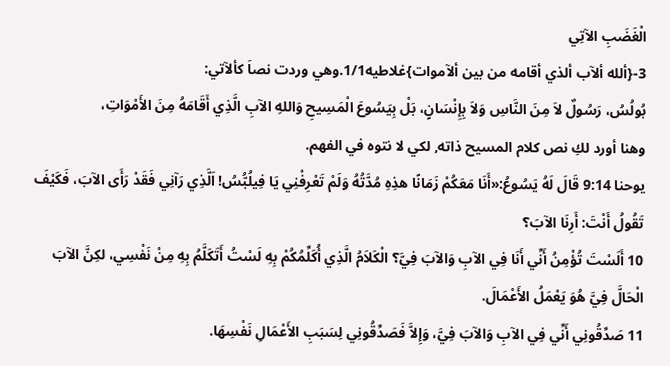الْغَضَبِ الآتِي
3-{ألله ألآب ألذي أقامه من بين ألآموات}غلاطيه1/1.وهي وردت نصاَ كألآتي:
بُولُسُ، رَسُولٌ لاَ مِنَ النَّاسِ وَلاَ بِإِنْسَانٍ، بَلْ بِيَسُوعَ الْمَسِيحِ وَاللهِ الآبِ الَّذِي أَقَامَهُ مِنَ الأَمْوَاتِ،
وهنا أورد لكِ نص كلام المسيح ذاته, لكي لا نتوه في الفهم.
يوحنا 9:14 قَالَ لَهُ يَسُوعُ:«أَنَا مَعَكُمْ زَمَانًا هذِهِ مُدَّتُهُ وَلَمْ تَعْرِفْنِي يَا فِيلُبُّسُ! اَلَّذِي رَآنِي فَقَدْ رَأَى الآبَ، فَكَيْفَ تَقُولُ أَنْتَ: أَرِنَا الآبَ؟
10 أَلَسْتَ تُؤْمِنُ أَنِّي أَنَا فِي الآبِ وَالآبَ فِيَّ؟ الْكَلاَمُ الَّذِي أُكَلِّمُكُمْ بِهِ لَسْتُ أَتَكَلَّمُ بِهِ مِنْ نَفْسِي، لكِنَّ الآبَ الْحَالَّ فِيَّ هُوَ يَعْمَلُ الأَعْمَالَ.
11 صَدِّقُونِي أَنِّي فِي الآبِ وَالآبَ فِيَّ، وَإِلاَّ فَصَدِّقُونِي لِسَبَبِ الأَعْمَالِ نَفْسِهَا.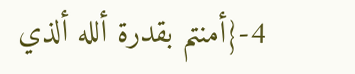4-{أمنتم بقدرة ألله ألذي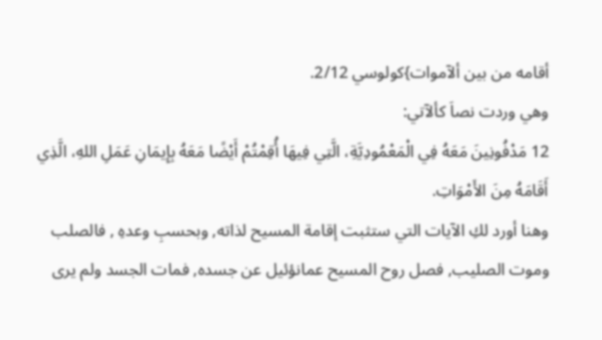أقامه من بين ألآموات}كولوسي 2/12.
وهي وردت نصاَ كألآتي:
12 مَدْفُونِينَ مَعَهُ فِي الْمَعْمُودِيَّةِ، الَّتِي فِيهَا أُقِمْتُمْ أَيْضًا مَعَهُ بِإِيمَانِ عَمَلِ اللهِ، الَّذِي أَقَامَهُ مِنَ الأَمْوَاتِ.
وهنا أورد لكِ الآيات التي ستثبت إقامة المسيح لذاته, وبحسبِ وعدهِ , فالصلب وموت الصليب, فصل روح المسيح عمانؤئيل عن جسده, فمات الجسد ولم يرى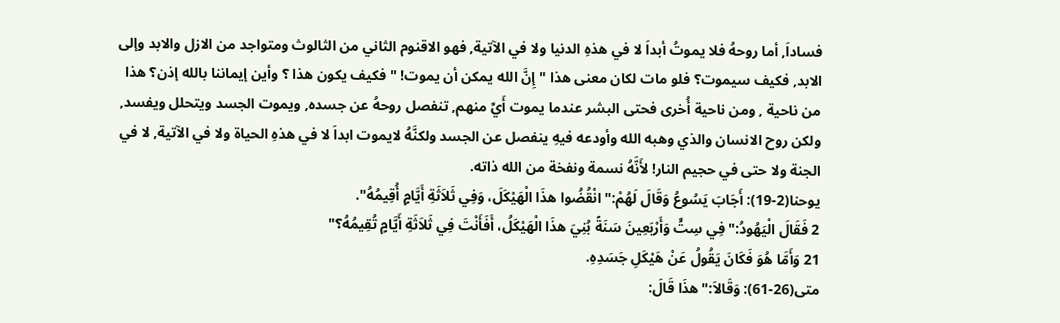فساداَ, أما روحهُ فلا يموتُ أبداَ لا في هذهِ الدنيا ولا في الآتية, فهو الاقنوم الثاني من الثالوث ومتواجد من الازل والابد وإلى الابد, فكيف سيموت؟ فلو مات لكان معنى هذا "إِنَّ الله يمكن أن يموت! " فكيف يكون هذا ؟ وأين إيماننا بالله إذن؟ هذا من ناحية , ومن ناحية أُخرى فحتى البشر عندما يموت أَيِّ منهم, تنفصل روحهُ عن جسده, ويموت الجسد ويتحلل ويفسد, ولكن روح الانسان والذي وهبه الله وأودعه فيهِ ينفصل عن الجسد ولكنَّهُ لايموت ابداَ لا في هذهِ الحياة ولا في الآتية, لا في الجنة ولا حتى في حجيم النار! لأَنَّهُ نسمة ونفخة من الله ذاته.
يوحنا(2-19): أَجَابَ يَسُوعُ وَقَالَ لَهُمْ:" انْقُضُوا هذَا الْهَيْكَلَ، وَفِي ثَلاَثَةِ أَيَّامٍ أُقِيمُهُ".
2 فَقَالَ الْيَهُودُ:"فِي سِتٍّ وَأَرْبَعِينَ سَنَةً بُنِيَ هذَا الْهَيْكَلُ، أَفَأَنْتَ فِي ثَلاَثَةِ أَيَّامٍ تُقِيمُهُ؟"
21 وَأَمَّا هُوَ فَكَانَ يَقُولُ عَنْ هَيْكَلِ جَسَدِهِ.
متى(26-61): وَقَالاَ:"هذَا قَالَ: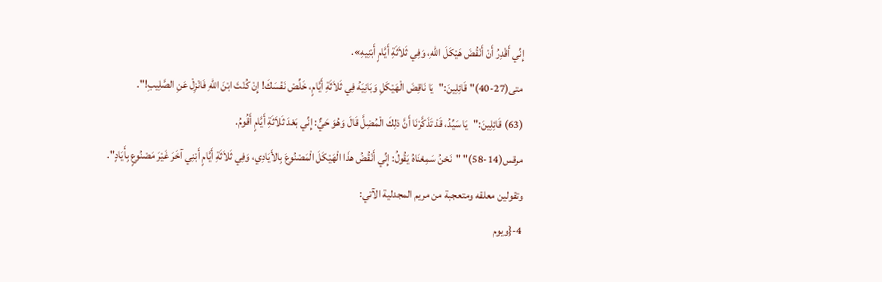إِنِّي أَقْدِرُ أَنْ أَنْقُضَ هَيْكَلَ اللهِ، وَفِي ثَلاَثَةِ أَيَّامٍ أَبْنِيهِ».
متى(27-40)" قَائِلِينَ:"يَا نَاقِضَ الْهَيْكَلِ وَبَانِيَهُ فِي ثَلاَثَةِ أَيَّامٍ، خَلِّصْ نَفْسَكَ! إِنْ كُنْتَ ابْنَ اللهِ فَانْزِلْ عَنِ الصَّلِيبِ!".
(63) قَائِلِينَ:"يَا سَيِّدُ، قَدْ تَذَكَّرْنَا أَنَّ ذلِكَ الْمُضِلَّ قَالَ وَهُوَ حَيٌّ: إِنِّي بَعْدَ ثَلاَثَةِ أَيَّامٍ أَقُومُ.
مرقس(14-58)" "نَحْنُ سَمِعْنَاهُ يَقُولُ: إِنِّي أَنْقُضُ هذَا الْهَيْكَلَ الْمَصْنُوعَ بِالأَيَادِي، وَفِي ثَلاَثَةِ أَيَّامٍ أَبْنِي آخَرَ غَيْرَ مَصْنُوعٍ بِأَيَادٍ".
وتقولين معلقه ومتعجبة من مريم المجدلية الآتي:
4-{ويوم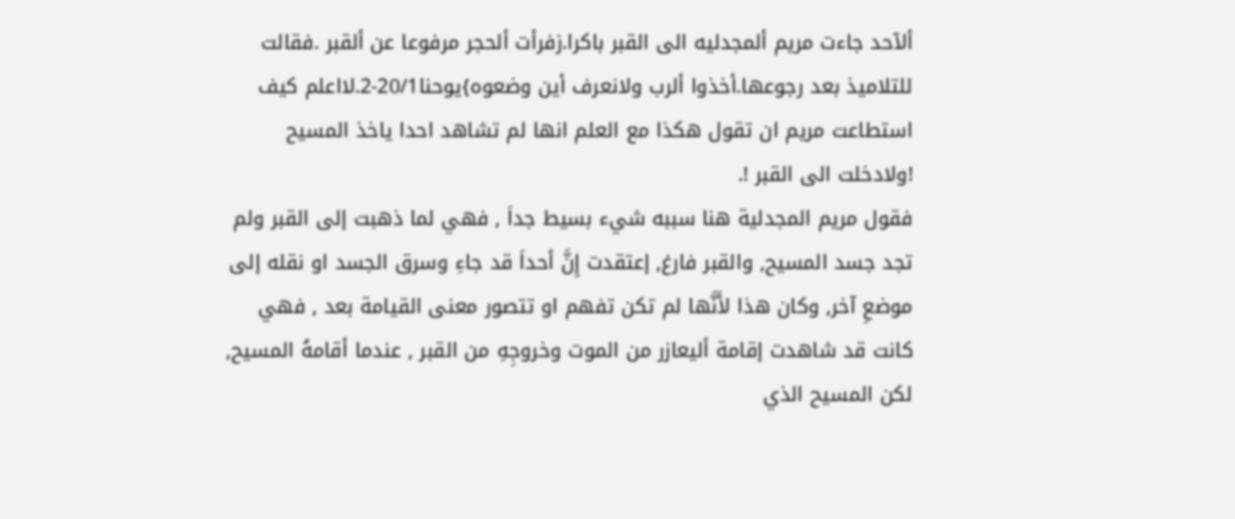ألآحد جاءت مريم ألمجدليه الى القبر باكرا.زفرأت ألحجر مرفوعا عن ألقبر .فقالت للتلاميذ بعد رجوعها.أخذوا ألرب ولانعرف أين وضعوه}يوحنا20/1-2.لااعلم كيف استطاعت مريم ان تقول هكذا مع العلم انها لم تشاهد احدا ياخذ المسيح !ولادخلت الى القبر !.
فقول مريم المجدلية هنا سببه شيء بسيط جداَ , فهي لما ذهبت إلى القبر ولم تجد جسد المسيح, والقبر فارغ, إعتقدت إِنَّ أحداَ قد جاءِ وسرق الجسد او نقله إلى موضعِ آخر, وكان هذا لأَنَّها لم تكن تفهم او تتصور معنى القيامة بعد , فهي كانت قد شاهدت إقامة أليعازر من الموت وخروجِهِ من القبر , عندما أقامهُ المسيح, لكن المسيح الذي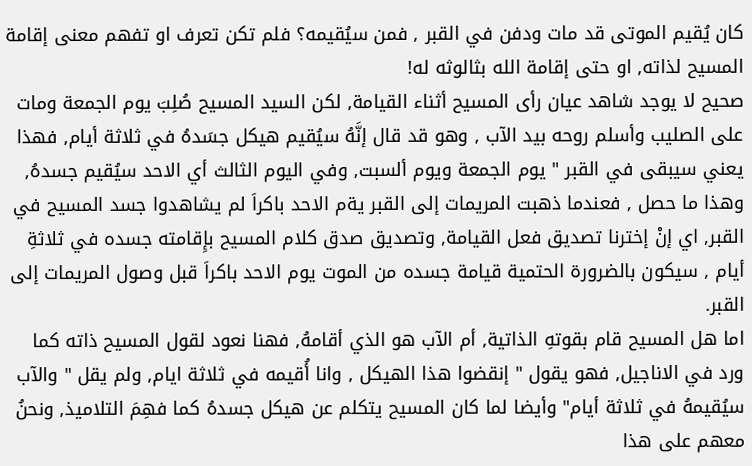كان يُقيم الموتى قد مات ودفن في القبر , فمن سيُقيمه؟ فلم تكن تعرف او تفهم معنى إقامة المسيح لذاته, او حتى إقامة الله بثالوثه له!
صحيح لا يوجد شاهد عيان رأى المسيح أثناء القيامة, لكن السيد المسيح صُلِبَ يوم الجمعة ومات على الصليب وأسلم روحه بيد الآب , وهو قد قال إنَّهُ سيُقيم هيكل جسَدهُ في ثلاثة أيام, فهذا يعني سيبقى في القبر " يوم الجمعة ويوم ألسبت, وفي اليوم الثالث أي الاحد سيُقيم جسدهُ, وهذا ما حصل , فعندما ذهبت المريمات إلى القبر يةم الاحد باكراَ لم يشاهدوا جسد المسيح في القبر, اي إنْ إخترنا تصديق فعل القيامة, وتصديق صدق كلام المسيح بإِقامته جسده في ثلاثةِ أيام , سيكون بالضرورة الحتمية قيامة جسده من الموت يوم الاحد باكراَ قبل وصول المريمات إلى القبر.
اما هل المسيح قام بقوتهِ الذاتية, أم الآب هو الذي أقامهُ, فهنا نعود لقول المسيح ذاته كما ورد في الاناجيل, فهو يقول " إنقضوا هذا الهيكل , وانا أُقيمه في ثلاثة ايام, ولم يقل " والآب سيُقيمهُ في ثلاثة أيام" وأيضا لما كان المسيح يتكلم عن هيكل جسدهُ كما فهِمَ التلاميذ, ونحنُ معهم على هذا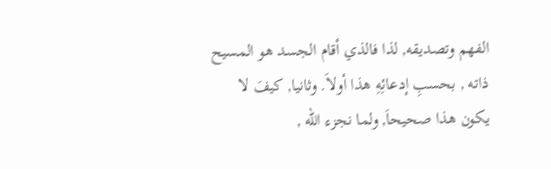الفهم وتصديقه, لذا فالذي أقام الجسد هو المسيح ذاته , بحسبِ إدعائِهِ هذا أولاَ. وثانيا, كيفَ لا يكون هذا صحيحاَ, ولما نجزء الله ,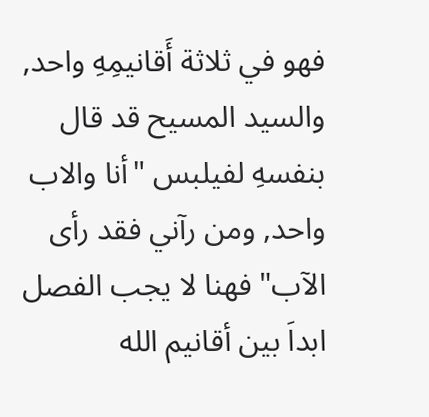فهو في ثلاثة أَقانيمِهِ واحد, والسيد المسيح قد قال بنفسهِ لفيلبس "أنا والاب واحد, ومن رآني فقد رأى الآب" فهنا لا يجب الفصل ابداَ بين أقانيم الله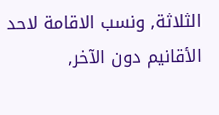الثلاثة, ونسب الاقامة لاحد الأقانيم دون الآخر,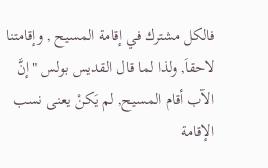فالكل مشترك في إقامة المسيح , وإقامتنا لاحقاَ, ولذا لما قال القديس بولس "إنَّ الآب أقام المسيح, لم يَكنْ يعنى نسب الإقامة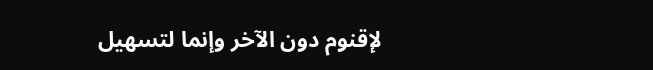لإقنوم دون الآخر وإنما لتسهيل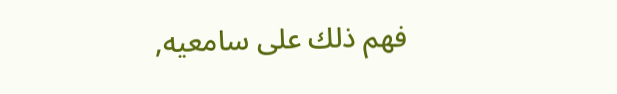فهم ذلك على سامعيه,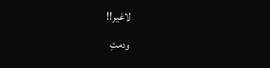لاغير!!
ودمتِ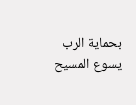بحماية الرب يسوع المسيح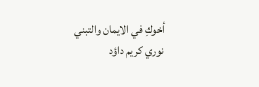أخوكِ في الايمان والتبني
نوري كريم داؤد